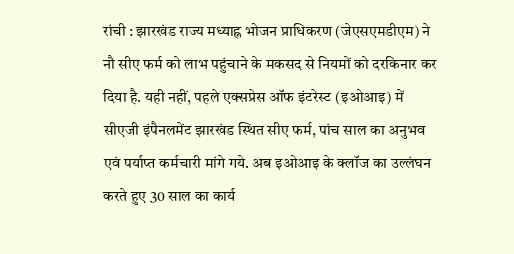रांची : झारखंड राज्य मध्याह्न भोजन प्राधिकरण (जेएसएमडीएम) ने नौ सीए फर्म को लाभ पहुंचाने के मकसद से नियमों को दरकिनार कर दिया है. यही नहीं, पहले एक्सप्रेस ऑफ इंटरेस्ट (इओआइ) में सीएजी इंपैनलमेंट झारखंड स्थित सीए फर्म, पांच साल का अनुभव एवं पर्याप्त कर्मचारी मांगे गये. अब इओआइ के क्लॉज का उल्लंघन करते हुए 30 साल का कार्य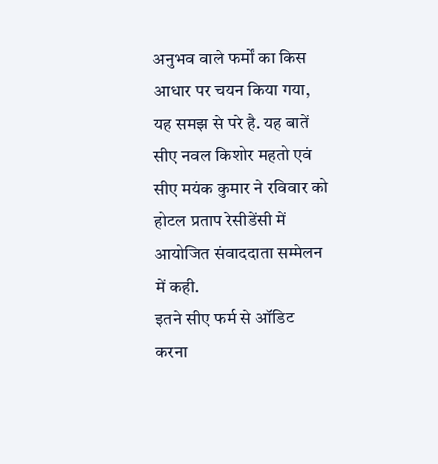अनुभव वाले फर्मों का किस आधार पर चयन किया गया, यह समझ से परे है. यह बातें सीए नवल किशोर महतो एवं सीए मयंक कुमार ने रविवार को होटल प्रताप रेसीडेंसी में आयोजित संवाददाता सम्मेलन में कही.
इतने सीए फर्म से ऑडिट करना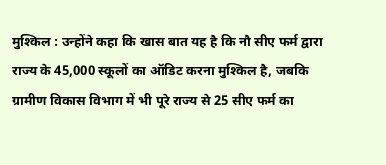मुश्किल : उन्होंने कहा कि खास बात यह है कि नौ सीए फर्म द्वारा राज्य के 45,000 स्कूलों का ऑडिट करना मुश्किल है, जबकि ग्रामीण विकास विभाग में भी पूरे राज्य से 25 सीए फर्म का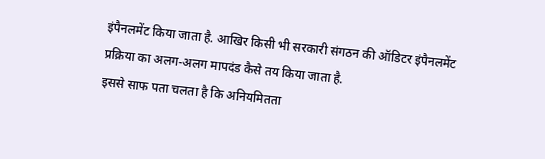इंपैनलमेंट किया जाता है. आखिर किसी भी सरकारी संगठन की ऑडिटर इंपैनलमेंट प्रक्रिया का अलग-अलग मापदंड कैसे तय किया जाता है.
इससे साफ पता चलता है कि अनियमितता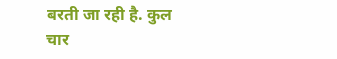बरती जा रही है. कुल चार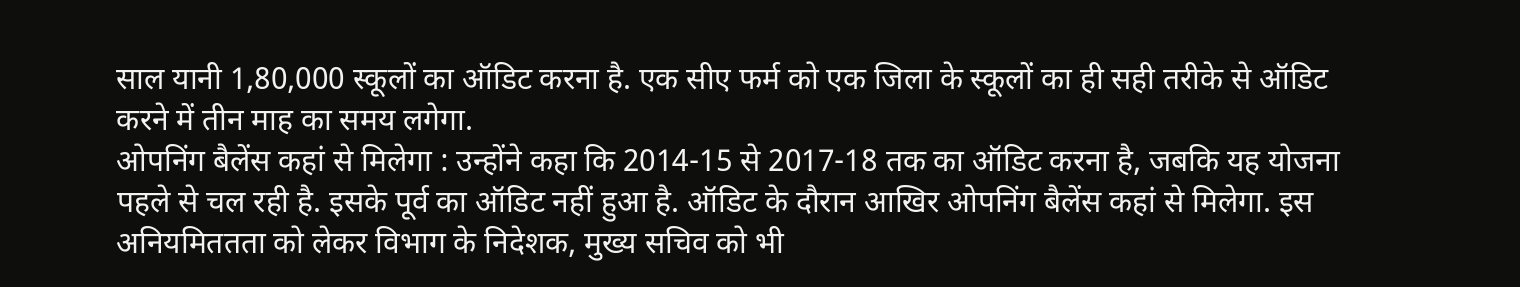साल यानी 1,80,000 स्कूलों का ऑडिट करना है. एक सीए फर्म को एक जिला के स्कूलों का ही सही तरीके से ऑडिट करने में तीन माह का समय लगेगा.
ओपनिंग बैलेंस कहां से मिलेगा : उन्होंने कहा कि 2014-15 से 2017-18 तक का ऑडिट करना है, जबकि यह योजना पहले से चल रही है. इसके पूर्व का ऑडिट नहीं हुआ है. ऑडिट के दौरान आखिर ओपनिंग बैलेंस कहां से मिलेगा. इस अनियमिततता को लेकर विभाग के निदेशक, मुख्य सचिव को भी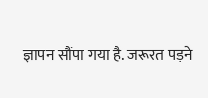ज्ञापन सौंपा गया है. जरूरत पड़ने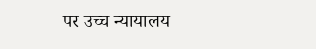पर उच्च न्यायालय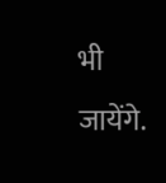भी जायेंगे.